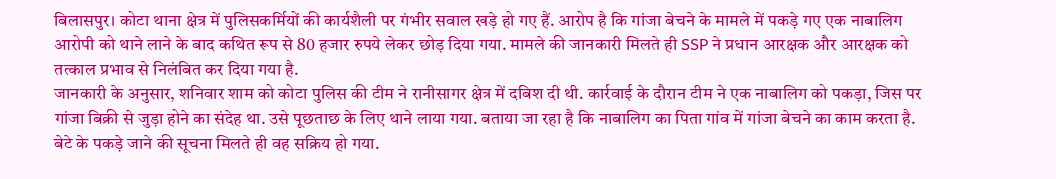बिलासपुर। कोटा थाना क्षेत्र में पुलिसकर्मियों की कार्यशैली पर गंभीर सवाल खड़े हो गए हैं. आरोप है कि गांजा बेचने के मामले में पकड़े गए एक नाबालिग आरोपी को थाने लाने के बाद कथित रूप से 80 हजार रुपये लेकर छोड़ दिया गया. मामले की जानकारी मिलते ही SSP ने प्रधान आरक्षक और आरक्षक को तत्काल प्रभाव से निलंबित कर दिया गया है.
जानकारी के अनुसार, शनिवार शाम को कोटा पुलिस की टीम ने रानीसागर क्षेत्र में दबिश दी थी. कार्रवाई के दौरान टीम ने एक नाबालिग को पकड़ा, जिस पर गांजा बिक्री से जुड़ा होने का संदेह था. उसे पूछताछ के लिए थाने लाया गया. बताया जा रहा है कि नाबालिग का पिता गांव में गांजा बेचने का काम करता है. बेटे के पकड़े जाने की सूचना मिलते ही वह सक्रिय हो गया.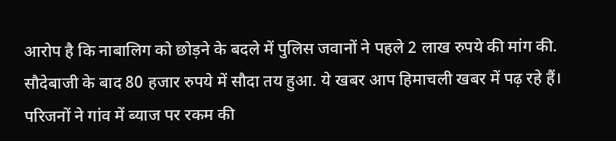आरोप है कि नाबालिग को छोड़ने के बदले में पुलिस जवानों ने पहले 2 लाख रुपये की मांग की. सौदेबाजी के बाद 80 हजार रुपये में सौदा तय हुआ. ये खबर आप हिमाचली खबर में पढ़ रहे हैं। परिजनों ने गांव में ब्याज पर रकम की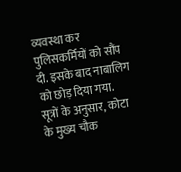व्यवस्था कर पुलिसकर्मियों को सौंप दी. इसके बाद नाबालिग को छोड़ दिया गया.
सूत्रों के अनुसार, कोटा के मुख्य चौक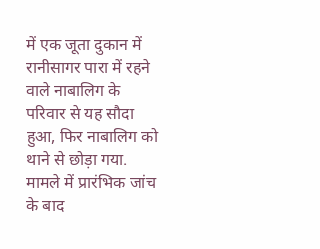में एक जूता दुकान में रानीसागर पारा में रहने वाले नाबालिग के परिवार से यह सौदा हुआ, फिर नाबालिग को थाने से छोड़ा गया.
मामले में प्रारंभिक जांच के बाद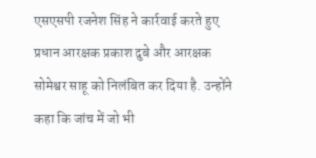एसएसपी रजनेश सिंह ने कार्रवाई करते हुए प्रधान आरक्षक प्रकाश दुबे और आरक्षक सोमेश्वर साहू को निलंबित कर दिया है. उन्होंने कहा कि जांच में जो भी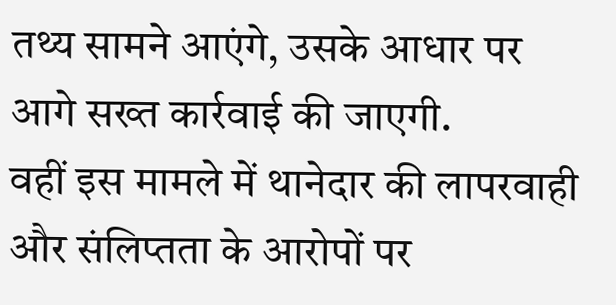तथ्य सामने आएंगे, उसके आधार पर आगे सख्त कार्रवाई की जाएगी.
वहीं इस मामले में थानेदार की लापरवाही और संलिप्तता के आरोपों पर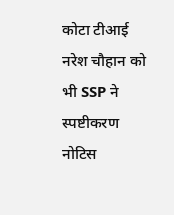कोटा टीआई नरेश चौहान को भी SSP ने स्पष्टीकरण नोटिस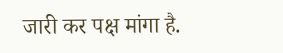जारी कर पक्ष मांगा है.